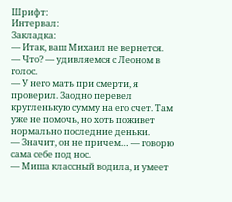Шрифт:
Интервал:
Закладка:
— Итак, ваш Михаил не вернется.
— Что? — удивляемся с Леоном в голос.
— У него мать при смерти, я проверил. Заодно перевел кругленькую сумму на его счет. Там уже не помочь, но хоть поживет нормально последние деньки.
— Значит, он не причем… — говорю сама себе под нос.
— Миша классный водила, и умеет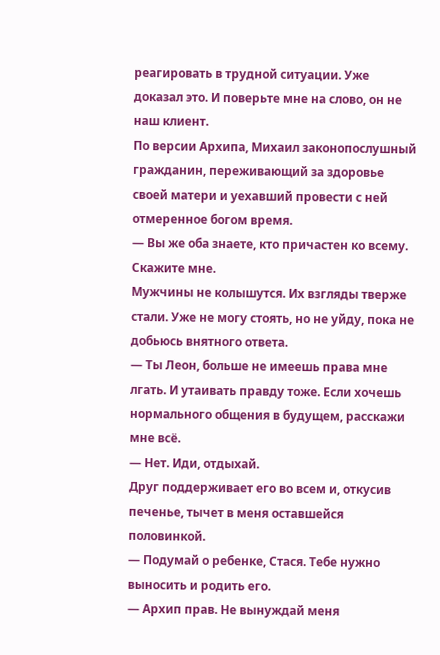реагировать в трудной ситуации. Уже доказал это. И поверьте мне на слово, он не наш клиент.
По версии Архипа, Михаил законопослушный гражданин, переживающий за здоровье своей матери и уехавший провести с ней отмеренное богом время.
— Вы же оба знаете, кто причастен ко всему. Скажите мне.
Мужчины не колышутся. Их взгляды тверже стали. Уже не могу стоять, но не уйду, пока не добьюсь внятного ответа.
— Ты Леон, больше не имеешь права мне лгать. И утаивать правду тоже. Если хочешь нормального общения в будущем, расскажи мне всё.
— Нет. Иди, отдыхай.
Друг поддерживает его во всем и, откусив печенье, тычет в меня оставшейся половинкой.
— Подумай о ребенке, Стася. Тебе нужно выносить и родить его.
— Архип прав. Не вынуждай меня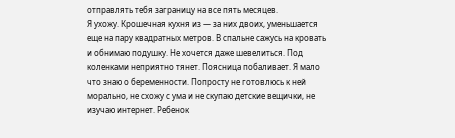отправлять тебя заграницу на все пять месяцев.
Я ухожу. Крошечная кухня из — за них двоих, уменьшается еще на пару квадратных метров. В спальне сажусь на кровать и обнимаю подушку. Не хочется даже шевелиться. Под коленками неприятно тянет. Поясница побаливает. Я мало что знаю о беременности. Попросту не готовлюсь к ней морально, не схожу с ума и не скупаю детские вещички, не изучаю интернет. Ребенок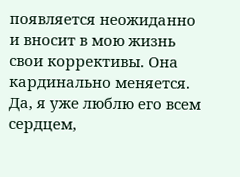появляется неожиданно и вносит в мою жизнь свои коррективы. Она кардинально меняется. Да, я уже люблю его всем сердцем,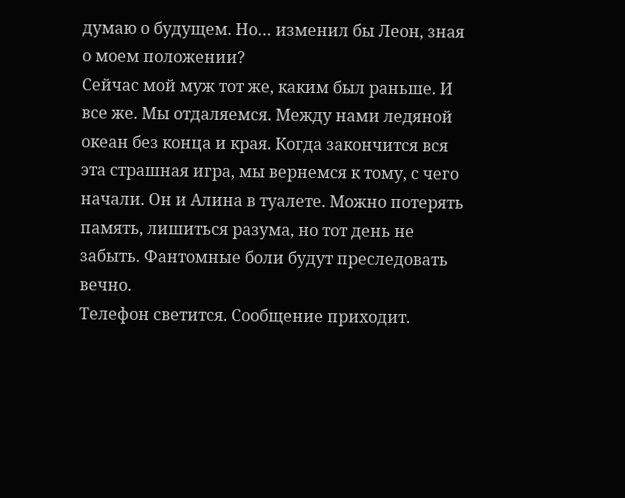думаю о будущем. Но… изменил бы Леон, зная о моем положении?
Сейчас мой муж тот же, каким был раньше. И все же. Мы отдаляемся. Между нами ледяной океан без конца и края. Когда закончится вся эта страшная игра, мы вернемся к тому, с чего начали. Он и Алина в туалете. Можно потерять память, лишиться разума, но тот день не забыть. Фантомные боли будут преследовать вечно.
Телефон светится. Сообщение приходит.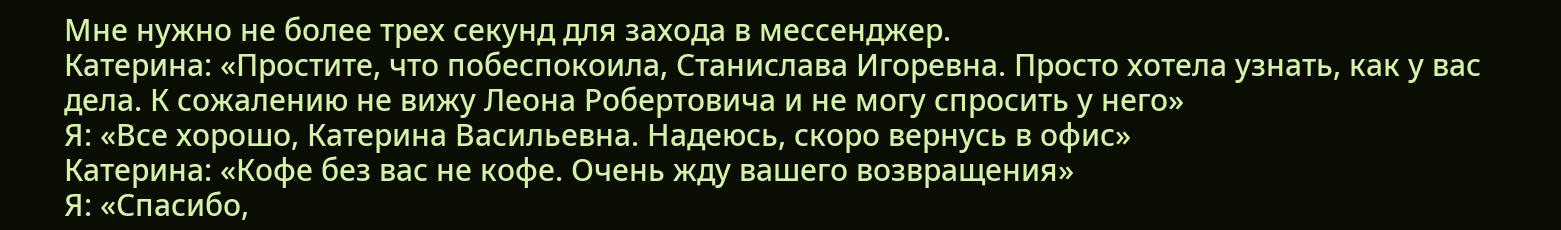Мне нужно не более трех секунд для захода в мессенджер.
Катерина: «Простите, что побеспокоила, Станислава Игоревна. Просто хотела узнать, как у вас дела. К сожалению не вижу Леона Робертовича и не могу спросить у него»
Я: «Все хорошо, Катерина Васильевна. Надеюсь, скоро вернусь в офис»
Катерина: «Кофе без вас не кофе. Очень жду вашего возвращения»
Я: «Спасибо,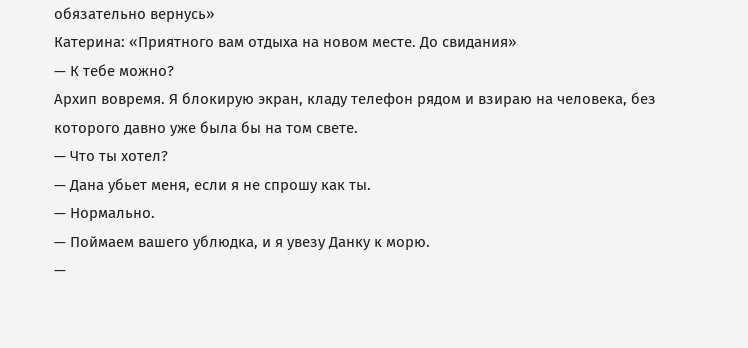обязательно вернусь»
Катерина: «Приятного вам отдыха на новом месте. До свидания»
— К тебе можно?
Архип вовремя. Я блокирую экран, кладу телефон рядом и взираю на человека, без которого давно уже была бы на том свете.
— Что ты хотел?
— Дана убьет меня, если я не спрошу как ты.
— Нормально.
— Поймаем вашего ублюдка, и я увезу Данку к морю.
—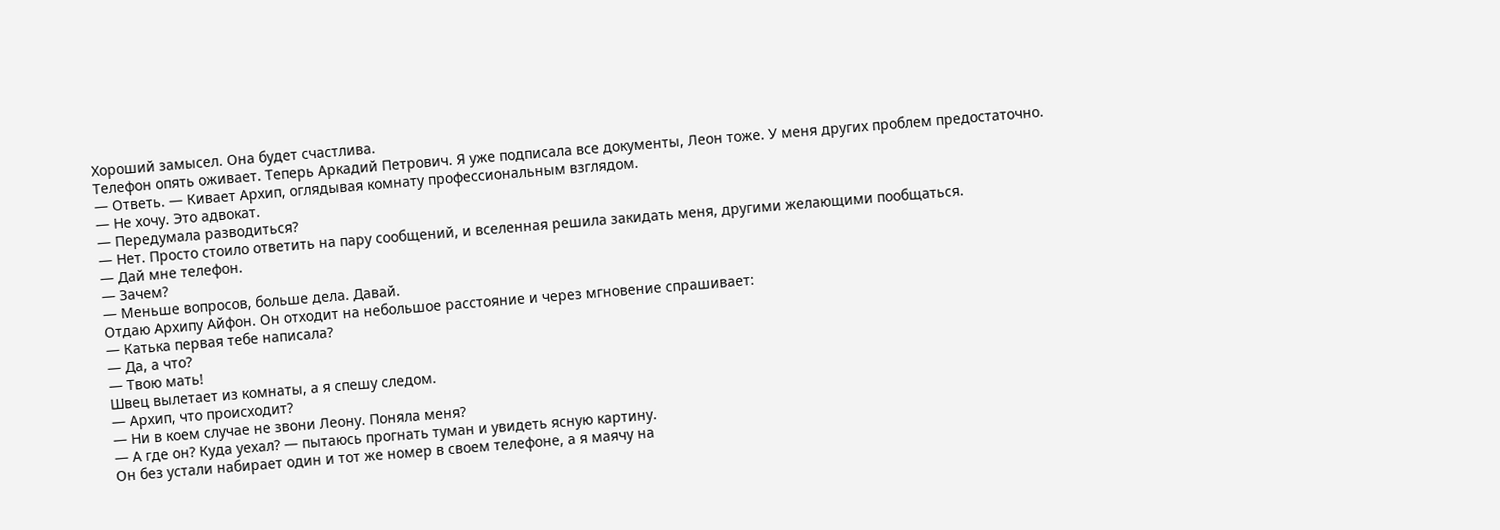Хороший замысел. Она будет счастлива.
Телефон опять оживает. Теперь Аркадий Петрович. Я уже подписала все документы, Леон тоже. У меня других проблем предостаточно.
— Ответь. — Кивает Архип, оглядывая комнату профессиональным взглядом.
— Не хочу. Это адвокат.
— Передумала разводиться?
— Нет. Просто стоило ответить на пару сообщений, и вселенная решила закидать меня, другими желающими пообщаться.
— Дай мне телефон.
— Зачем?
— Меньше вопросов, больше дела. Давай.
Отдаю Архипу Айфон. Он отходит на небольшое расстояние и через мгновение спрашивает:
— Катька первая тебе написала?
— Да, а что?
— Твою мать!
Швец вылетает из комнаты, а я спешу следом.
— Архип, что происходит?
— Ни в коем случае не звони Леону. Поняла меня?
— А где он? Куда уехал? — пытаюсь прогнать туман и увидеть ясную картину.
Он без устали набирает один и тот же номер в своем телефоне, а я маячу на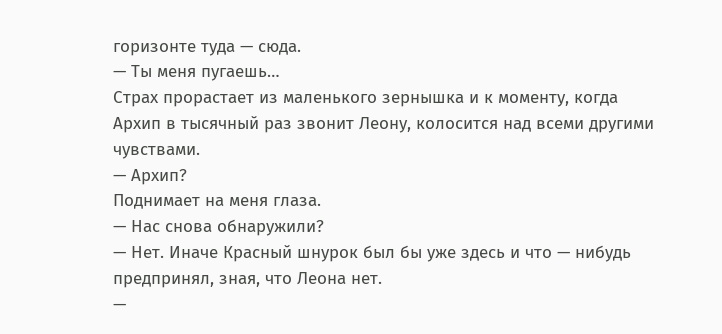горизонте туда — сюда.
— Ты меня пугаешь…
Страх прорастает из маленького зернышка и к моменту, когда Архип в тысячный раз звонит Леону, колосится над всеми другими чувствами.
— Архип?
Поднимает на меня глаза.
— Нас снова обнаружили?
— Нет. Иначе Красный шнурок был бы уже здесь и что — нибудь предпринял, зная, что Леона нет.
—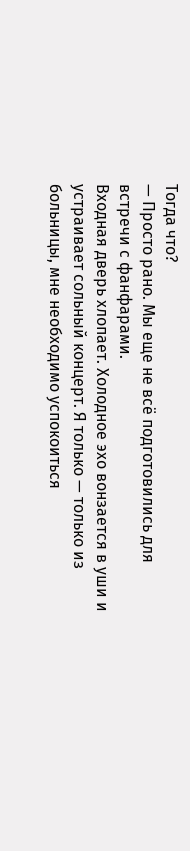Тогда что?
— Просто рано. Мы еще не всё подготовились для встречи с фанфарами.
Входная дверь хлопает. Холодное эхо вонзается в уши и устраивает сольный концерт. Я только — только из больницы, мне необходимо успокоиться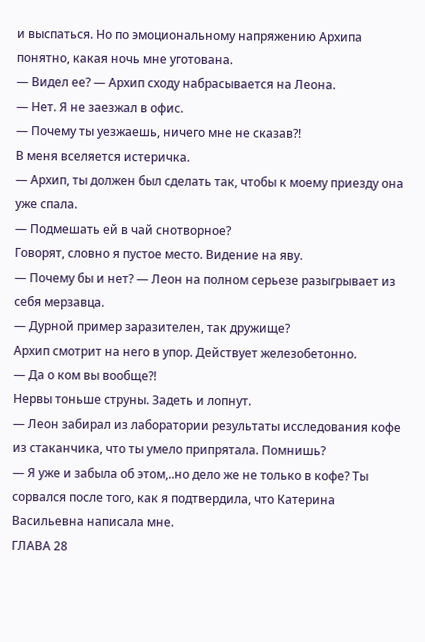и выспаться. Но по эмоциональному напряжению Архипа понятно, какая ночь мне уготована.
— Видел ее? — Архип сходу набрасывается на Леона.
— Нет. Я не заезжал в офис.
— Почему ты уезжаешь, ничего мне не сказав?!
В меня вселяется истеричка.
— Архип, ты должен был сделать так, чтобы к моему приезду она уже спала.
— Подмешать ей в чай снотворное?
Говорят, словно я пустое место. Видение на яву.
— Почему бы и нет? — Леон на полном серьезе разыгрывает из себя мерзавца.
— Дурной пример заразителен, так дружище?
Архип смотрит на него в упор. Действует железобетонно.
— Да о ком вы вообще?!
Нервы тоньше струны. Задеть и лопнут.
— Леон забирал из лаборатории результаты исследования кофе из стаканчика, что ты умело припрятала. Помнишь?
— Я уже и забыла об этом,..но дело же не только в кофе? Ты сорвался после того, как я подтвердила, что Катерина Васильевна написала мне.
ГЛАВА 28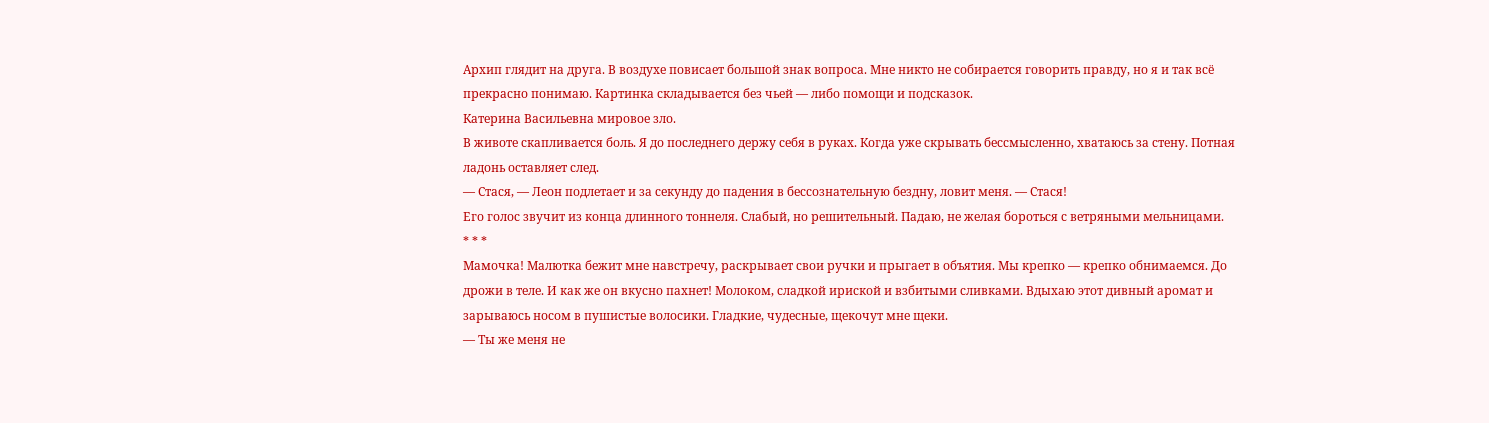Архип глядит на друга. В воздухе повисает большой знак вопроса. Мне никто не собирается говорить правду, но я и так всё прекрасно понимаю. Картинка складывается без чьей — либо помощи и подсказок.
Катерина Васильевна мировое зло.
В животе скапливается боль. Я до последнего держу себя в руках. Когда уже скрывать бессмысленно, хватаюсь за стену. Потная ладонь оставляет след.
— Стася, — Леон подлетает и за секунду до падения в бессознательную бездну, ловит меня. — Стася!
Его голос звучит из конца длинного тоннеля. Слабый, но решительный. Падаю, не желая бороться с ветряными мельницами.
* * *
Мамочка! Малютка бежит мне навстречу, раскрывает свои ручки и прыгает в объятия. Мы крепко — крепко обнимаемся. До дрожи в теле. И как же он вкусно пахнет! Молоком, сладкой ириской и взбитыми сливками. Вдыхаю этот дивный аромат и зарываюсь носом в пушистые волосики. Гладкие, чудесные, щекочут мне щеки.
— Ты же меня не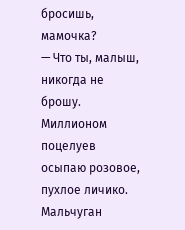бросишь, мамочка?
— Что ты, малыш, никогда не брошу.
Миллионом поцелуев осыпаю розовое, пухлое личико. Мальчуган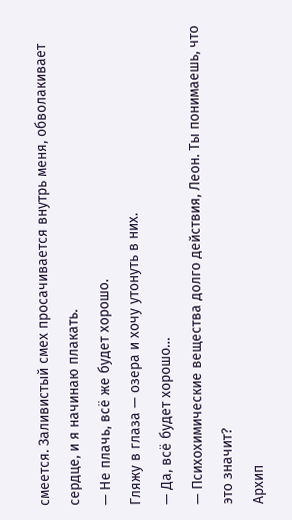смеется. Заливистый смех просачивается внутрь меня, обволакивает сердце, и я начинаю плакать.
— Не плачь, всё же будет хорошо.
Гляжу в глаза — озера и хочу утонуть в них.
— Да, всё будет хорошо…
— Психохимические вещества долго действия, Леон. Ты понимаешь, что это значит?
Архип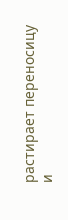растирает переносицу и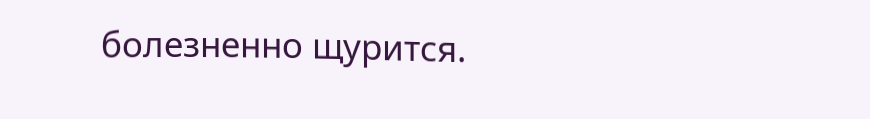болезненно щурится.